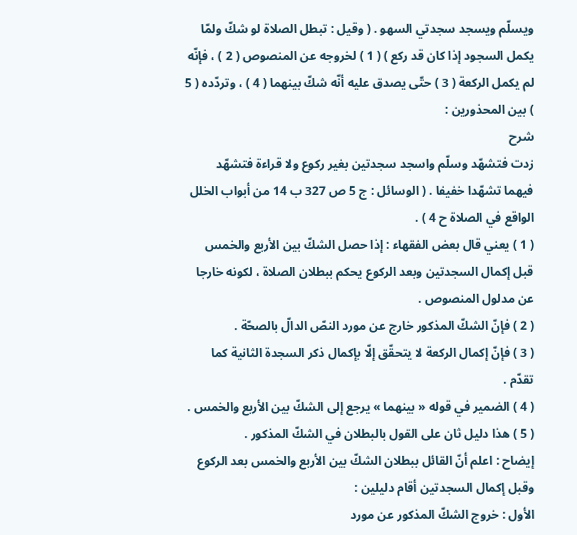ويسلّم ويسجد سجدتي السهو . ( وقيل : تبطل الصلاة لو شكّ ولمّا يكمل السجود إذا كان قد ركع ) ( 1 ) لخروجه عن المنصوص ( 2 ) ، فإنّه لم يكمل الركعة ( 3 ) حتّى يصدق عليه أنّه شكّ بينهما ( 4 ) ، وتردّده ( 5 ) بين المحذورين :
شرح
زدت فتشهّد وسلّم واسجد سجدتين بغير ركوع ولا قراءة فتشهّد فيهما تشهّدا خفيفا . ( الوسائل : ج 5 ص 327 ب 14 من أبواب الخلل الواقع في الصلاة ح 4 ) .
( 1 ) يعني قال بعض الفقهاء : إذا حصل الشكّ بين الأربع والخمس قبل إكمال السجدتين وبعد الركوع يحكم ببطلان الصلاة ، لكونه خارجا عن مدلول المنصوص .
( 2 ) فإنّ الشكّ المذكور خارج عن مورد النصّ الدالّ بالصحّة .
( 3 ) فإنّ إكمال الركعة لا يتحقّق إلّا بإكمال ذكر السجدة الثانية كما تقدّم .
( 4 ) الضمير في قوله « بينهما » يرجع إلى الشكّ بين الأربع والخمس .
( 5 ) هذا دليل ثان على القول بالبطلان في الشكّ المذكور .
إيضاح : اعلم أنّ القائل ببطلان الشكّ بين الأربع والخمس بعد الركوع وقبل إكمال السجدتين أقام دليلين :
الأول : خروج الشكّ المذكور عن مورد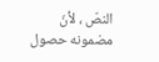النصّ ، لأنّ مضمونه حصول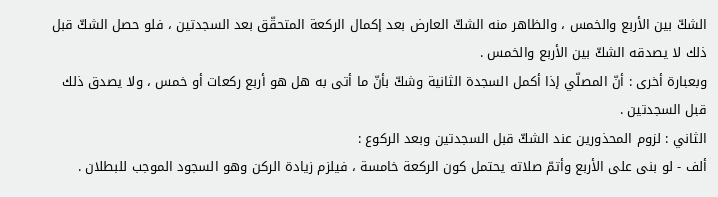الشكّ بين الأربع والخمس ، والظاهر منه الشكّ العارض بعد إكمال الركعة المتحقّق بعد السجدتين ، فلو حصل الشكّ قبل ذلك لا يصدقه الشكّ بين الأربع والخمس .
وبعبارة أخرى : أنّ المصلّي إذا أكمل السجدة الثانية وشكّ بأنّ ما أتى به هل هو أربع ركعات أو خمس ، ولا يصدق ذلك قبل السجدتين .
الثاني : لزوم المحذورين عند الشكّ قبل السجدتين وبعد الركوع :
ألف - لو بنى على الأربع وأتمّ صلاته يحتمل كون الركعة خامسة ، فيلزم زيادة الركن وهو السجود الموجب للبطلان .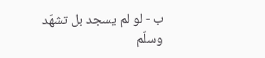ب - لو لم يسجد بل تشهّد وسلّم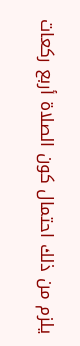يلزم من ذلك احتمال كون الصلاة أربع ركعات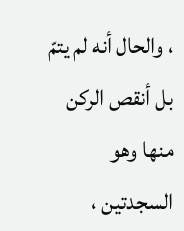، والحال أنه لم يتمّ بل أنقص الركن منها وهو السجدتين ،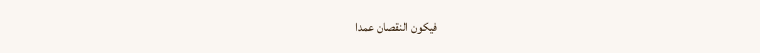فيكون النقصان عمدا